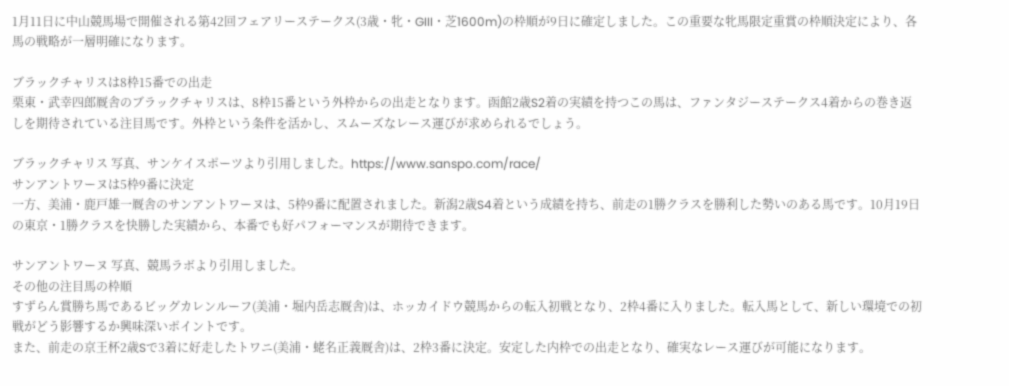1月11日に中山競馬場で開催される第42回フェアリーステークス(3歳・牝・GIII・芝1600m)の枠順が9日に確定しました。この重要な牝馬限定重賞の枠順決定により、各馬の戦略が一層明確になります。

ブラックチャリスは8枠15番での出走
栗東・武幸四郎厩舎のブラックチャリスは、8枠15番という外枠からの出走となります。函館2歳S2着の実績を持つこの馬は、ファンタジーステークス4着からの巻き返しを期待されている注目馬です。外枠という条件を活かし、スムーズなレース運びが求められるでしょう。

ブラックチャリス 写真、サンケイスポーツより引用しました。https://www.sanspo.com/race/
サンアントワーヌは5枠9番に決定
一方、美浦・鹿戸雄一厩舎のサンアントワーヌは、5枠9番に配置されました。新潟2歳S4着という成績を持ち、前走の1勝クラスを勝利した勢いのある馬です。10月19日の東京・1勝クラスを快勝した実績から、本番でも好パフォーマンスが期待できます。

サンアントワーヌ 写真、競馬ラボより引用しました。
その他の注目馬の枠順
すずらん賞勝ち馬であるビッグカレンルーフ(美浦・堀内岳志厩舎)は、ホッカイドウ競馬からの転入初戦となり、2枠4番に入りました。転入馬として、新しい環境での初戦がどう影響するか興味深いポイントです。
また、前走の京王杯2歳Sで3着に好走したトワニ(美浦・蛯名正義厩舎)は、2枠3番に決定。安定した内枠での出走となり、確実なレース運びが可能になります。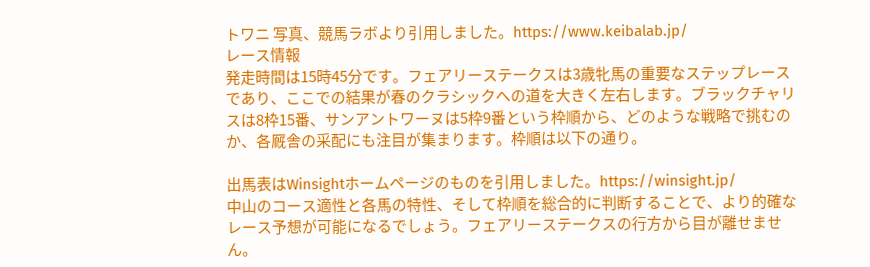トワニ 写真、競馬ラボより引用しました。https://www.keibalab.jp/
レース情報
発走時間は15時45分です。フェアリーステークスは3歳牝馬の重要なステップレースであり、ここでの結果が春のクラシックへの道を大きく左右します。ブラックチャリスは8枠15番、サンアントワーヌは5枠9番という枠順から、どのような戦略で挑むのか、各厩舎の采配にも注目が集まります。枠順は以下の通り。

出馬表はWinsightホームページのものを引用しました。https://winsight.jp/
中山のコース適性と各馬の特性、そして枠順を総合的に判断することで、より的確なレース予想が可能になるでしょう。フェアリーステークスの行方から目が離せません。